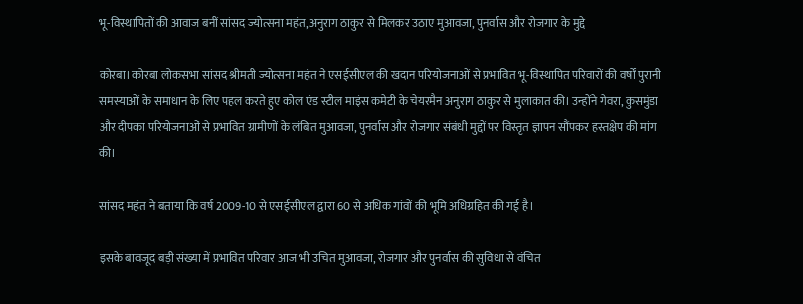भू-विस्थापितों की आवाज बनीं सांसद ज्योत्सना महंत,अनुराग ठाकुर से मिलकर उठाए मुआवजा, पुनर्वास और रोजगार के मुद्दे

कोरबा।कोरबा लोकसभा सांसद श्रीमती ज्योत्सना महंत ने एसईसीएल की खदान परियोजनाओं से प्रभावित भू-विस्थापित परिवारों की वर्षों पुरानी समस्याओं के समाधान के लिए पहल करते हुए कोल एंड स्टील माइंस कमेटी के चेयरमैन अनुराग ठाकुर से मुलाकात की। उन्होंने गेवरा, कुसमुंडा और दीपका परियोजनाओं से प्रभावित ग्रामीणों के लंबित मुआवजा, पुनर्वास और रोजगार संबंधी मुद्दों पर विस्तृत ज्ञापन सौंपकर हस्तक्षेप की मांग की।

सांसद महंत ने बताया कि वर्ष 2009-10 से एसईसीएल द्वारा 60 से अधिक गांवों की भूमि अधिग्रहित की गई है।

इसके बावजूद बड़ी संख्या में प्रभावित परिवार आज भी उचित मुआवजा, रोजगार और पुनर्वास की सुविधा से वंचित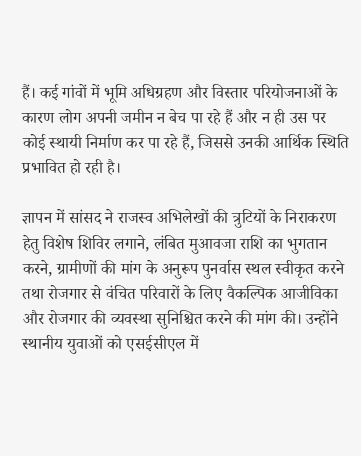हैं। कई गांवों में भूमि अधिग्रहण और विस्तार परियोजनाओं के कारण लोग अपनी जमीन न बेच पा रहे हैं और न ही उस पर कोई स्थायी निर्माण कर पा रहे हैं, जिससे उनकी आर्थिक स्थिति प्रभावित हो रही है।

ज्ञापन में सांसद ने राजस्व अभिलेखों की त्रुटियों के निराकरण हेतु विशेष शिविर लगाने, लंबित मुआवजा राशि का भुगतान करने, ग्रामीणों की मांग के अनुरूप पुनर्वास स्थल स्वीकृत करने तथा रोजगार से वंचित परिवारों के लिए वैकल्पिक आजीविका और रोजगार की व्यवस्था सुनिश्चित करने की मांग की। उन्होंने स्थानीय युवाओं को एसईसीएल में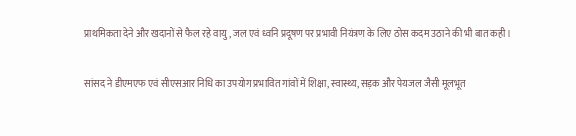प्राथमिकता देने और खदानों से फैल रहे वायु, जल एवं ध्वनि प्रदूषण पर प्रभावी नियंत्रण के लिए ठोस कदम उठाने की भी बात कही।

सांसद ने डीएमएफ एवं सीएसआर निधि का उपयोग प्रभावित गांवों में शिक्षा, स्वास्थ्य, सड़क और पेयजल जैसी मूलभूत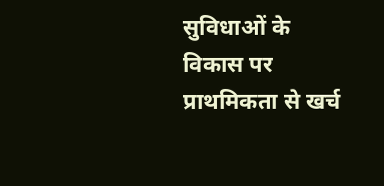सुविधाओं के विकास पर प्राथमिकता से खर्च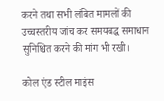करने तथा सभी लंबित मामलों की उच्चस्तरीय जांच कर समयबद्ध समाधान सुनिश्चित करने की मांग भी रखी।

कोल एंड स्टील माइंस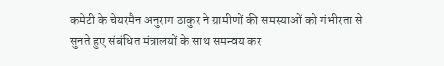कमेटी के चेयरमैन अनुराग ठाकुर ने ग्रामीणों की समस्याओं को गंभीरता से सुनते हुए संबंधित मंत्रालयों के साथ समन्वय कर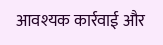आवश्यक कार्रवाई और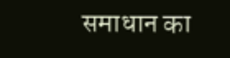समाधान का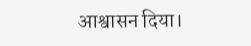आश्वासन दिया।